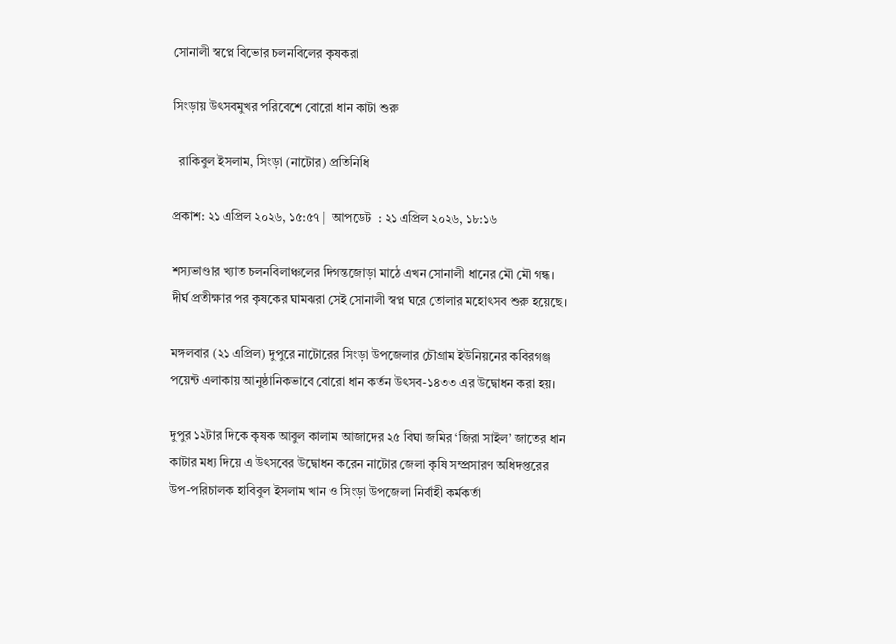সোনালী স্বপ্নে বিভোর চলনবিলের কৃষকরা

সিংড়ায় উৎসবমুখর পরিবেশে বোরো ধান কাটা শুরু

  রাকিবুল ইসলাম, সিংড়া (নাটোর) প্রতিনিধি

প্রকাশ: ২১ এপ্রিল ২০২৬, ১৫:৫৭ |  আপডেট  : ২১ এপ্রিল ২০২৬, ১৮:১৬

শস্যভাণ্ডার খ্যাত চলনবিলাঞ্চলের দিগন্তজোড়া মাঠে এখন সোনালী ধানের মৌ মৌ গন্ধ। দীর্ঘ প্রতীক্ষার পর কৃষকের ঘামঝরা সেই সোনালী স্বপ্ন ঘরে তোলার মহোৎসব শুরু হয়েছে।

মঙ্গলবার (২১ এপ্রিল) দুপুরে নাটোরের সিংড়া উপজেলার চৌগ্রাম ইউনিয়নের কবিরগঞ্জ পয়েন্ট এলাকায় আনুষ্ঠানিকভাবে বোরো ধান কর্তন উৎসব-১৪৩৩ এর উদ্বোধন করা হয়।

দুপুর ১২টার দিকে কৃষক আবুল কালাম আজাদের ২৫ বিঘা জমির ‘জিরা সাইল’ জাতের ধান কাটার মধ্য দিয়ে এ উৎসবের উদ্বোধন করেন নাটোর জেলা কৃষি সম্প্রসারণ অধিদপ্তরের উপ-পরিচালক হাবিবুল ইসলাম খান ও সিংড়া উপজেলা নির্বাহী কর্মকর্তা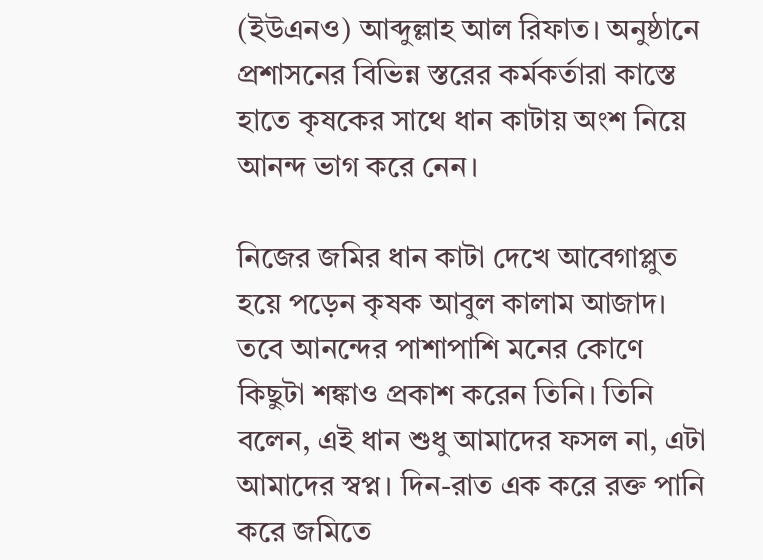(ইউএনও) আব্দুল্লাহ আল রিফাত। অনুষ্ঠানে প্রশাসনের বিভিন্ন স্তরের কর্মকর্তারা কাস্তে হাতে কৃষকের সাথে ধান কাটায় অংশ নিয়ে আনন্দ ভাগ করে নেন।

নিজের জমির ধান কাটা দেখে আবেগাপ্লুত হয়ে পড়েন কৃষক আবুল কালাম আজাদ। তবে আনন্দের পাশাপাশি মনের কোণে কিছুটা শঙ্কাও প্রকাশ করেন তিনি। তিনি বলেন, এই ধান শুধু আমাদের ফসল না, এটা আমাদের স্বপ্ন। দিন-রাত এক করে রক্ত পানি করে জমিতে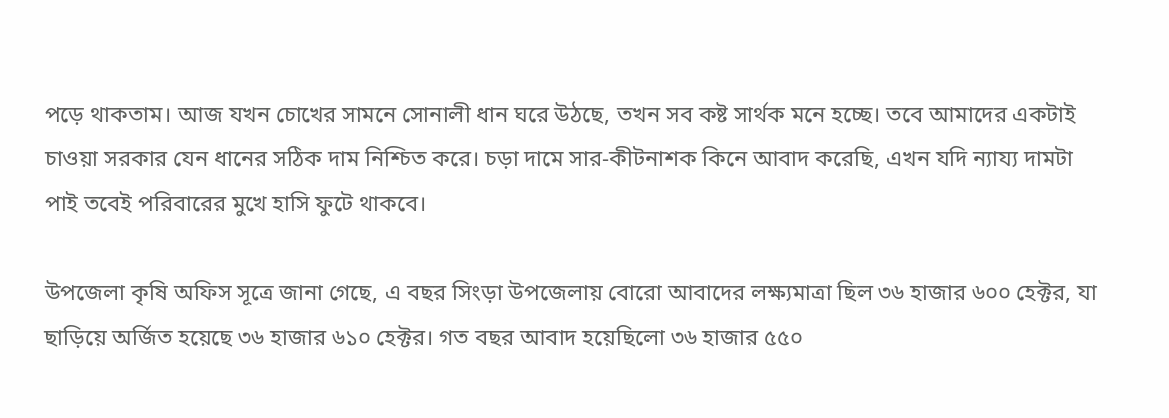পড়ে থাকতাম। আজ যখন চোখের সামনে সোনালী ধান ঘরে উঠছে, তখন সব কষ্ট সার্থক মনে হচ্ছে। তবে আমাদের একটাই চাওয়া সরকার যেন ধানের সঠিক দাম নিশ্চিত করে। চড়া দামে সার-কীটনাশক কিনে আবাদ করেছি, এখন যদি ন্যায্য দামটা পাই তবেই পরিবারের মুখে হাসি ফুটে থাকবে।

উপজেলা কৃষি অফিস সূত্রে জানা গেছে, এ বছর সিংড়া উপজেলায় বোরো আবাদের লক্ষ্যমাত্রা ছিল ৩৬ হাজার ৬০০ হেক্টর, যা ছাড়িয়ে অর্জিত হয়েছে ৩৬ হাজার ৬১০ হেক্টর। গত বছর আবাদ হয়েছিলো ৩৬ হাজার ৫৫০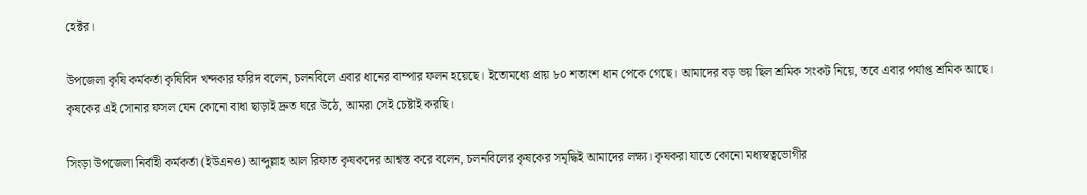হেক্টর।

উপজেলা কৃষি কর্মকর্তা কৃষিবিদ খন্দকার ফরিদ বলেন, চলনবিলে এবার ধানের বাম্পার ফলন হয়েছে। ইতোমধ্যে প্রায় ৮০ শতাংশ ধান পেকে গেছে। আমাদের বড় ভয় ছিল শ্রমিক সংকট নিয়ে, তবে এবার পর্যাপ্ত শ্রমিক আছে। কৃষকের এই সোনার ফসল যেন কোনো বাধা ছাড়াই দ্রুত ঘরে উঠে, আমরা সেই চেষ্টাই করছি।

সিংড়া উপজেলা নির্বাহী কর্মকর্তা (ইউএনও) আব্দুল্লাহ আল রিফাত কৃষকদের আশ্বস্ত করে বলেন, চলনবিলের কৃষকের সমৃদ্ধিই আমাদের লক্ষ্য। কৃষকরা যাতে কোনো মধ্যস্বত্বভোগীর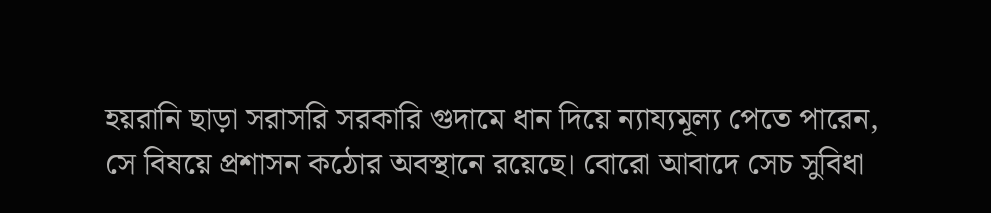হয়রানি ছাড়া সরাসরি সরকারি গুদামে ধান দিয়ে ন্যায্যমূল্য পেতে পারেন, সে বিষয়ে প্রশাসন কঠোর অবস্থানে রয়েছে। বোরো আবাদে সেচ সুবিধা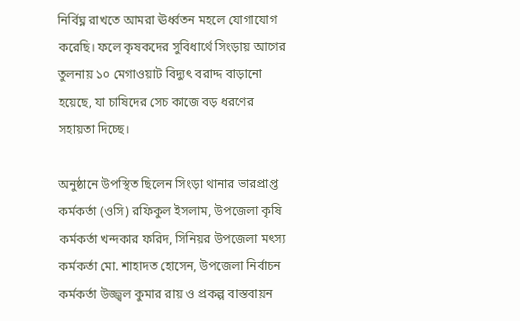নির্বিঘ্ন রাখতে আমরা ঊর্ধ্বতন মহলে যোগাযোগ করেছি। ফলে কৃষকদের সুবিধার্থে সিংড়ায় আগের তুলনায় ১০ মেগাওয়াট বিদ্যুৎ বরাদ্দ বাড়ানো হয়েছে, যা চাষিদের সেচ কাজে বড় ধরণের সহায়তা দিচ্ছে।

অনুষ্ঠানে উপস্থিত ছিলেন সিংড়া থানার ভারপ্রাপ্ত কর্মকর্তা (ওসি) রফিকুল ইসলাম, উপজেলা কৃষি কর্মকর্তা খন্দকার ফরিদ, সিনিয়র উপজেলা মৎস্য কর্মকর্তা মো. শাহাদত হোসেন, উপজেলা নির্বাচন কর্মকর্তা উজ্জ্বল কুমার রায় ও প্রকল্প বাস্তবায়ন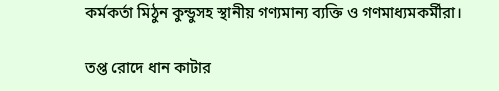কর্মকর্তা মিঠুন কুন্ডুসহ স্থানীয় গণ্যমান্য ব্যক্তি ও গণমাধ্যমকর্মীরা।

তপ্ত রোদে ধান কাটার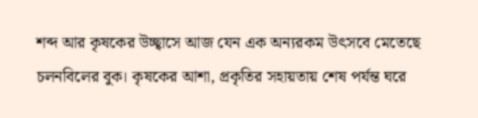শব্দ আর কৃষকের উচ্ছ্বাসে আজ যেন এক অন্যরকম উৎসবে মেতেছে চলনবিলের বুক। কৃষকের আশা, প্রকৃতির সহায়তায় শেষ পর্যন্ত ঘরে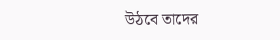উঠবে তাদের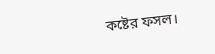কষ্টের ফসল।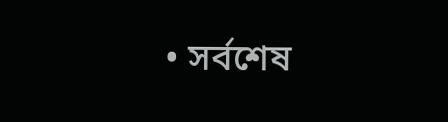• সর্বশেষ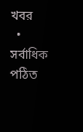খবর
  • সর্বাধিক পঠিত